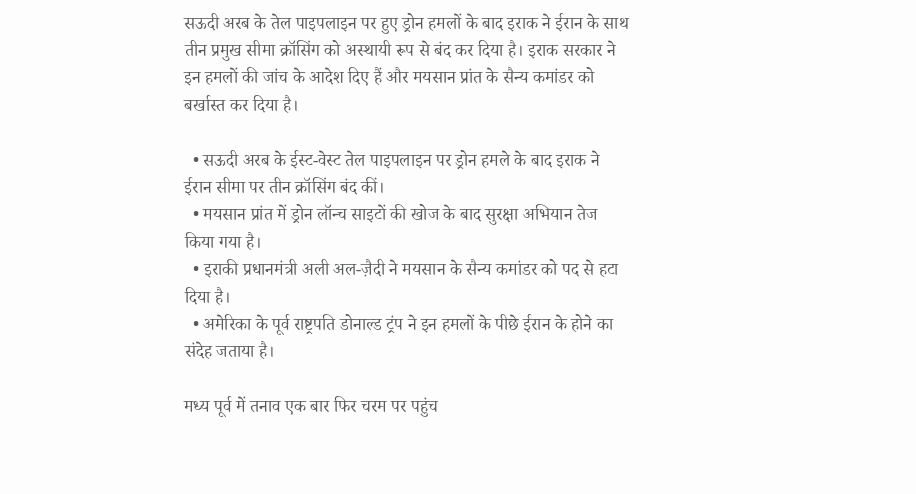सऊदी अरब के तेल पाइपलाइन पर हुए ड्रोन हमलों के बाद इराक ने ईरान के साथ तीन प्रमुख सीमा क्रॉसिंग को अस्थायी रूप से बंद कर दिया है। इराक सरकार ने इन हमलों की जांच के आदेश दिए हैं और मयसान प्रांत के सैन्य कमांडर को बर्खास्त कर दिया है।

  • सऊदी अरब के ईस्ट-वेस्ट तेल पाइपलाइन पर ड्रोन हमले के बाद इराक ने ईरान सीमा पर तीन क्रॉसिंग बंद कीं।
  • मयसान प्रांत में ड्रोन लॉन्च साइटों की खोज के बाद सुरक्षा अभियान तेज किया गया है।
  • इराकी प्रधानमंत्री अली अल-ज़ैदी ने मयसान के सैन्य कमांडर को पद से हटा दिया है।
  • अमेरिका के पूर्व राष्ट्रपति डोनाल्ड ट्रंप ने इन हमलों के पीछे ईरान के होने का संदेह जताया है।

मध्य पूर्व में तनाव एक बार फिर चरम पर पहुंच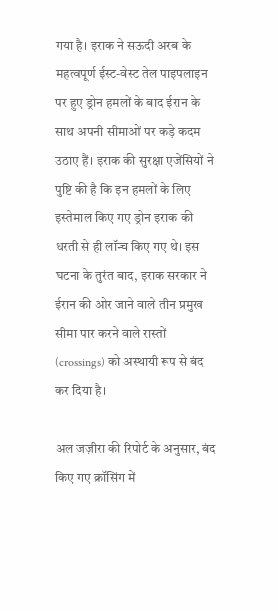गया है। इराक ने सऊदी अरब के महत्वपूर्ण ईस्ट-वेस्ट तेल पाइपलाइन पर हुए ड्रोन हमलों के बाद ईरान के साथ अपनी सीमाओं पर कड़े कदम उठाए हैं। इराक की सुरक्षा एजेंसियों ने पुष्टि की है कि इन हमलों के लिए इस्तेमाल किए गए ड्रोन इराक की धरती से ही लॉन्च किए गए थे। इस घटना के तुरंत बाद, इराक सरकार ने ईरान की ओर जाने वाले तीन प्रमुख सीमा पार करने वाले रास्तों (crossings) को अस्थायी रूप से बंद कर दिया है।

अल जज़ीरा की रिपोर्ट के अनुसार, बंद किए गए क्रॉसिंग में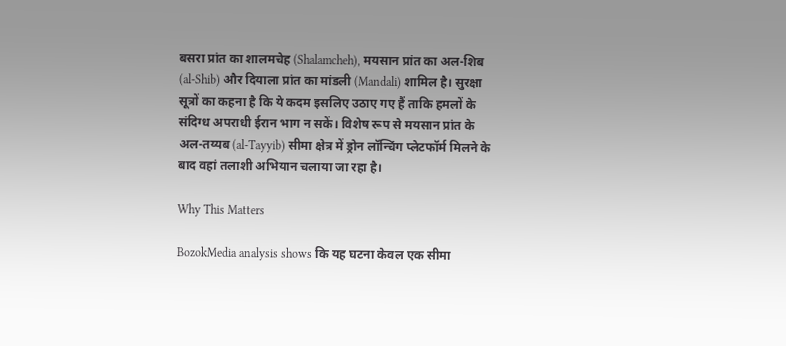बसरा प्रांत का शालमचेह (Shalamcheh), मयसान प्रांत का अल-शिब (al-Shib) और दियाला प्रांत का मांडली (Mandali) शामिल है। सुरक्षा सूत्रों का कहना है कि ये कदम इसलिए उठाए गए हैं ताकि हमलों के संदिग्ध अपराधी ईरान भाग न सकें। विशेष रूप से मयसान प्रांत के अल-तय्यब (al-Tayyib) सीमा क्षेत्र में ड्रोन लॉन्चिंग प्लेटफॉर्म मिलने के बाद वहां तलाशी अभियान चलाया जा रहा है।

Why This Matters

BozokMedia analysis shows कि यह घटना केवल एक सीमा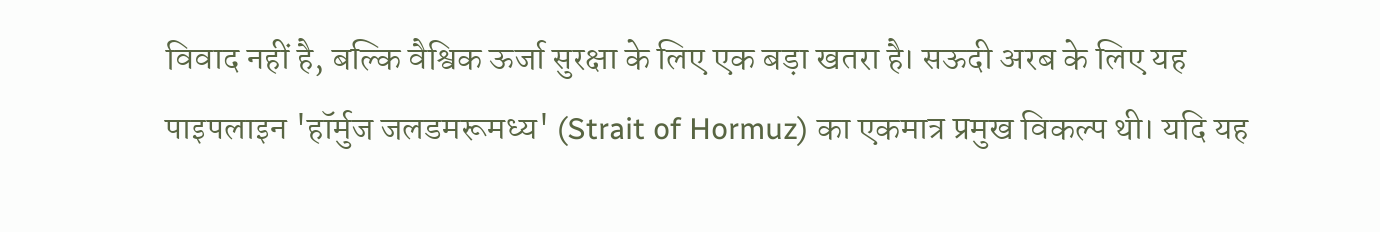विवाद नहीं है, बल्कि वैश्विक ऊर्जा सुरक्षा के लिए एक बड़ा खतरा है। सऊदी अरब के लिए यह पाइपलाइन 'हॉर्मुज जलडमरूमध्य' (Strait of Hormuz) का एकमात्र प्रमुख विकल्प थी। यदि यह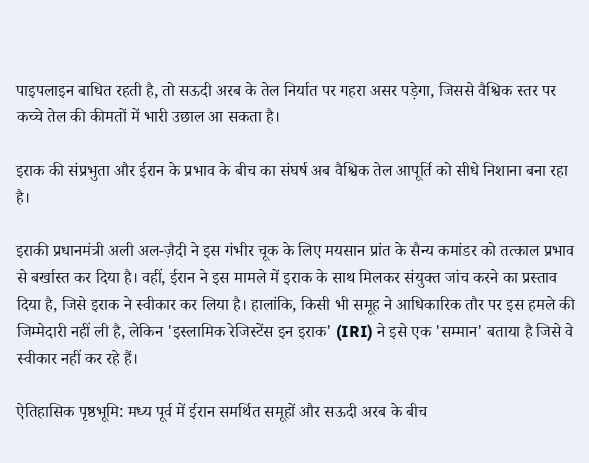पाइपलाइन बाधित रहती है, तो सऊदी अरब के तेल निर्यात पर गहरा असर पड़ेगा, जिससे वैश्विक स्तर पर कच्चे तेल की कीमतों में भारी उछाल आ सकता है।

इराक की संप्रभुता और ईरान के प्रभाव के बीच का संघर्ष अब वैश्विक तेल आपूर्ति को सीधे निशाना बना रहा है।

इराकी प्रधानमंत्री अली अल-ज़ैदी ने इस गंभीर चूक के लिए मयसान प्रांत के सैन्य कमांडर को तत्काल प्रभाव से बर्खास्त कर दिया है। वहीं, ईरान ने इस मामले में इराक के साथ मिलकर संयुक्त जांच करने का प्रस्ताव दिया है, जिसे इराक ने स्वीकार कर लिया है। हालांकि, किसी भी समूह ने आधिकारिक तौर पर इस हमले की जिम्मेदारी नहीं ली है, लेकिन 'इस्लामिक रेजिस्टेंस इन इराक' (IRI) ने इसे एक 'सम्मान' बताया है जिसे वे स्वीकार नहीं कर रहे हैं।

ऐतिहासिक पृष्ठभूमि: मध्य पूर्व में ईरान समर्थित समूहों और सऊदी अरब के बीच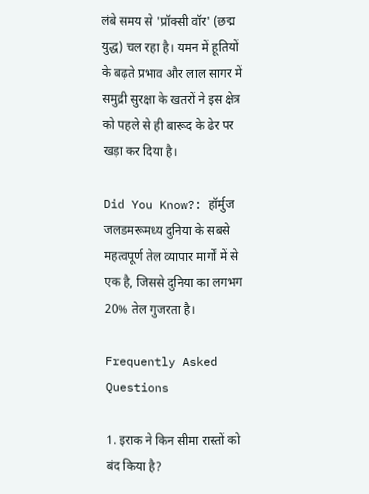लंबे समय से 'प्रॉक्सी वॉर' (छद्म युद्ध) चल रहा है। यमन में हूतियों के बढ़ते प्रभाव और लाल सागर में समुद्री सुरक्षा के खतरों ने इस क्षेत्र को पहले से ही बारूद के ढेर पर खड़ा कर दिया है।

Did You Know?: हॉर्मुज जलडमरूमध्य दुनिया के सबसे महत्वपूर्ण तेल व्यापार मार्गों में से एक है, जिससे दुनिया का लगभग 20% तेल गुजरता है।

Frequently Asked Questions

1. इराक ने किन सीमा रास्तों को बंद किया है?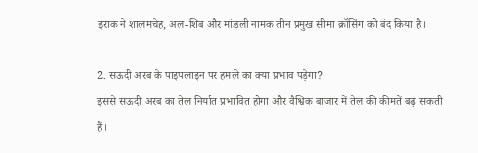इराक ने शालमचेह, अल-शिब और मांडली नामक तीन प्रमुख सीमा क्रॉसिंग को बंद किया है।

2. सऊदी अरब के पाइपलाइन पर हमले का क्या प्रभाव पड़ेगा?
इससे सऊदी अरब का तेल निर्यात प्रभावित होगा और वैश्विक बाजार में तेल की कीमतें बढ़ सकती हैं।